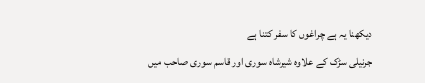دیکھنا یہ ہے چراغوں کا سفر کتنا ہے
جرنیلی سڑک کے علاوہ شیرشاہ سوری اور قاسم سوری صاحب میں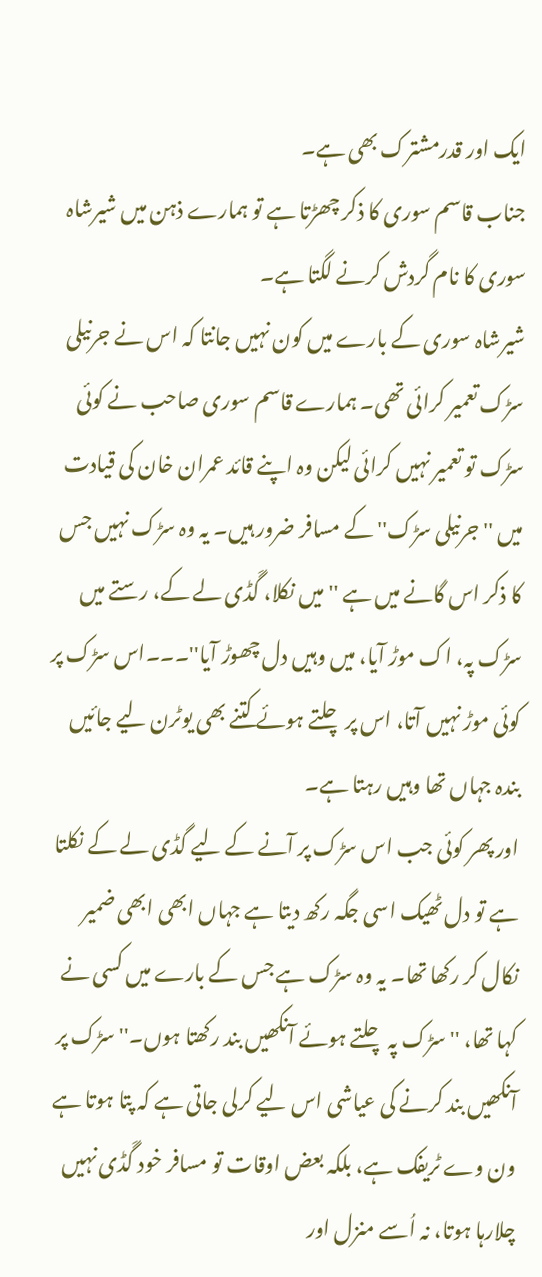ایک اور قدرمشترک بھی ہے۔
جناب قاسم سوری کا ذکر چھڑتا ہے تو ہمارے ذہن میں شیرشاہ سوری کا نام گردش کرنے لگتا ہے۔
شیرشاہ سوری کے بارے میں کون نہیں جانتا کہ اس نے جرنیلی سڑک تعمیر کرائی تھی۔ ہمارے قاسم سوری صاحب نے کوئی سڑک تو تعمیر نہیں کرائی لیکن وہ اپنے قائد عمران خان کی قیادت میں ''جرنیلی سڑک'' کے مسافر ضرور ہیں۔ یہ وہ سڑک نہیں جس کا ذکر اس گانے میں ہے ''میں نکلا، گَڈی لے کے، رستے میں سڑک پہ، اک موڑ آیا، میں وہیں دل چھوڑ آیا''۔۔۔اس سڑک پر کوئی موڑ نہیں آتا، اس پر چلتے ہوئے کتنے بھی یوٹرن لیے جائیں بندہ جہاں تھا وہیں رہتا ہے۔
اور پھر کوئی جب اس سڑک پر آنے کے لیے گڈی لے کے نکلتا ہے تو دل ٹھیک اسی جگہ رکھ دیتا ہے جہاں ابھی ابھی ضمیر نکال کر رکھا تھا۔ یہ وہ سڑک ہے جس کے بارے میں کسی نے کہا تھا، ''سڑک پہ چلتے ہوئے آنکھیں بند رکھتا ہوں۔'' سڑک پر آنکھیں بند کرنے کی عیاشی اس لیے کرلی جاتی ہے کہ پتا ہوتا ہے ون وے ٹریفک ہے، بلکہ بعض اوقات تو مسافر خود گَڈی نہیں چلارہا ہوتا، نہ اُسے منزل اور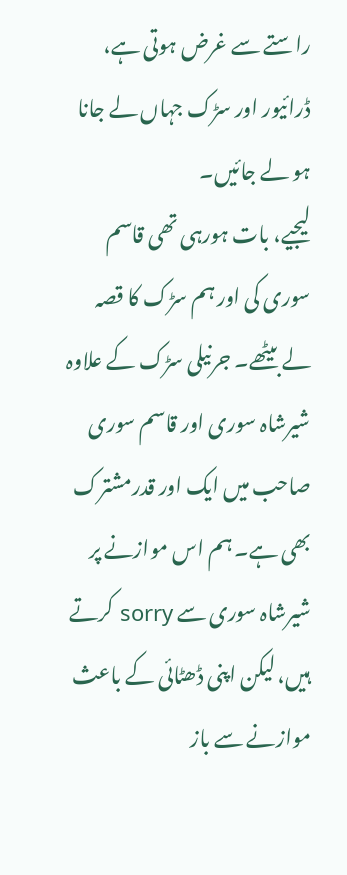راستے سے غرض ہوتی ہے، ڈرائیور اور سڑک جہاں لے جانا ہو لے جائیں۔
لیجیے، بات ہورہی تھی قاسم سوری کی اور ہم سڑک کا قصہ لے بیٹھے۔ جرنیلی سڑک کے علاوہ شیرشاہ سوری اور قاسم سوری صاحب میں ایک اور قدرمشترک بھی ہے۔ ہم اس موازنے پر شیرشاہ سوری سے sorry کرتے ہیں، لیکن اپنی ڈھٹائی کے باعث موازنے سے باز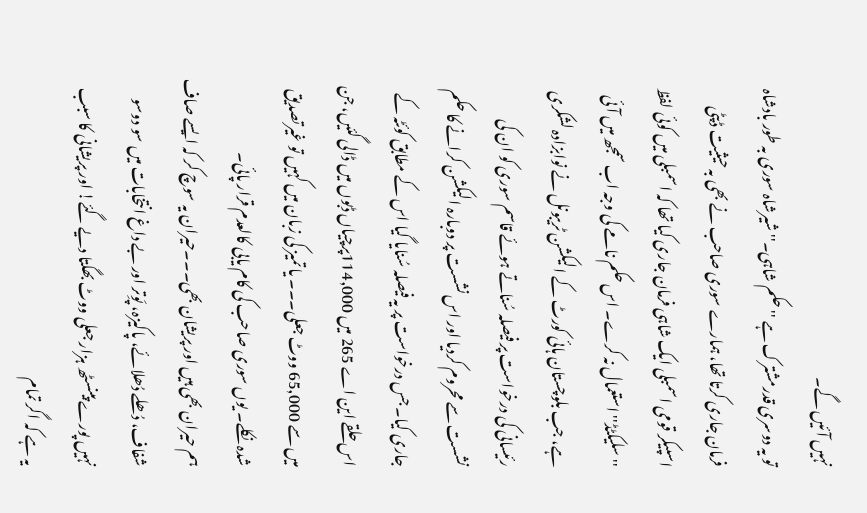نہیں آئیں گے۔
تو یہ دوسری قدرمشترک ہے ''حکم شاہی۔'' شیرشاہ سوری بہ طور بادشاہ فرمان جاری کرتا تھا، ہمارے سوری صاحب نے بھی بہ حیثیت ڈپٹی اسپیکر قومی اسمبلی ایک شاہی فرمان جاری کیا تھا کہ اسمبلی میں کوئی لفظ ''سلیکٹڈ'' استعمال نہ کرے۔ اس حکم نامے کی وجہ اب سمجھ میں آئی ہے، جب بلوچستان ہائی کورٹ کے الیکشن ٹریبونل نے نوابزادہ لشکری رئیسانی کی درخواست پر فیصلہ سُناتے ہوئے قاسم سوری کو ان کی نشست سے محروم کردیا اور اس نشست پر دوبارہ الیکشن کرانے کا حکم جاری کیا۔ جس درخواست پر یہ فیصلہ سُنایا گیا اس کے مطابق کوئٹہ کے اس حلقے این اے 265 میں 114,000پرچیاں ڈبوں میں ڈالی گئیں، جن میں سے 65,000 ووٹ جعلی۔۔۔ یا تمیز کی زبان میں کہیں تو غیرتصدیق شدہ نکلے۔ یوں سوری صاحب کی کام یابی کالعدم قرار پائی۔
ہم حیران بھی ہیں اور پریشان بھی۔۔۔حیران یہ سوچ کر کہ ایسے صاف شفاف، دُھلے دُھلائے، پاکیزہ، پَوِتر اور بے داغ انتخابات میں سو دوسو نہیں پورے پینسٹھ ہزار جعلی ووٹ بھگتا دیے گئے! اور پریشانی کا سبب یہ ہے کہ اگر تمام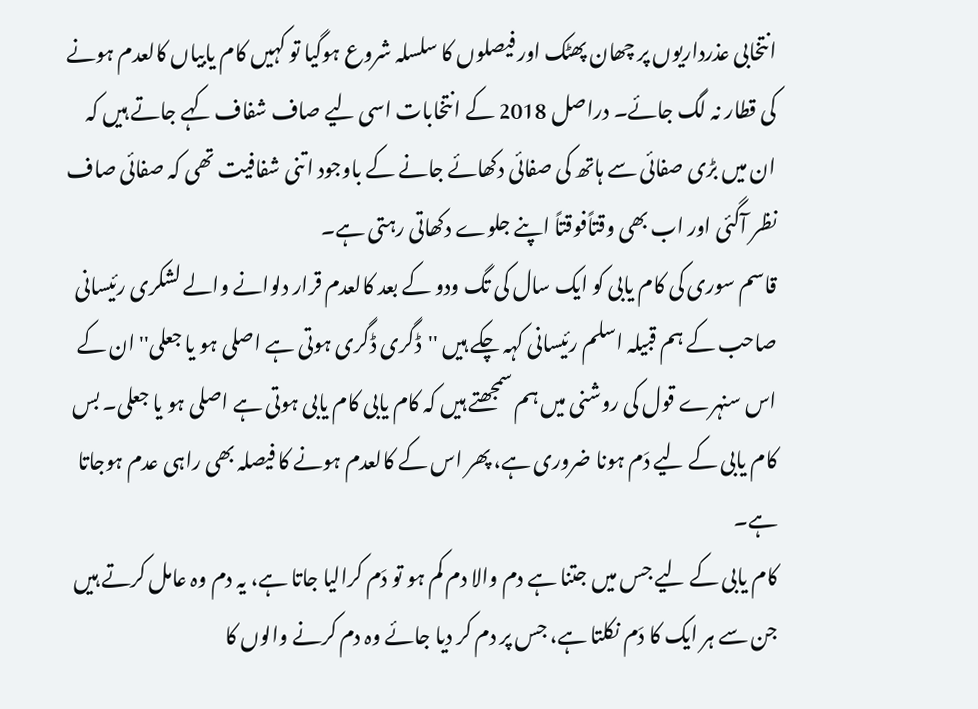انتخابی عذرداریوں پر چھان پھٹک اور فیصلوں کا سلسلہ شروع ہوگیا تو کہیں کام یابیاں کالعدم ہونے کی قطار نہ لگ جائے۔ دراصل 2018 کے انتخابات اسی لیے صاف شفاف کہے جاتے ہیں کہ ان میں بڑی صفائی سے ہاتھ کی صفائی دکھائے جانے کے باوجود اتنی شفافیت تھی کہ صفائی صاف نظر آگئی اور اب بھی وقتاًفوقتاً اپنے جلوے دکھاتی رہتی ہے۔
قاسم سوری کی کام یابی کو ایک سال کی تگ ودو کے بعد کالعدم قرار دلوانے والے لشکری رئیسانی صاحب کے ہم قبیلہ اسلم رئیسانی کہہ چکے ہیں ''ڈگری ڈگری ہوتی ہے اصلی ہو یا جعلی'' ان کے اس سنہرے قول کی روشنی میں ہم سمجھتے ہیں کہ کام یابی کام یابی ہوتی ہے اصلی ہو یا جعلی۔ بس کام یابی کے لیے دَم ہونا ضروری ہے، پھر اس کے کالعدم ہونے کا فیصلہ بھی راہی عدم ہوجاتا ہے۔
کام یابی کے لیے جس میں جتنا ہے دم والا دم کم ہو تو دَم کرالیا جاتا ہے، یہ دم وہ عامل کرتے ہیں جن سے ہر ایک کا دَم نکلتا ہے، جس پر دم کر دیا جائے وہ دم کرنے والوں کا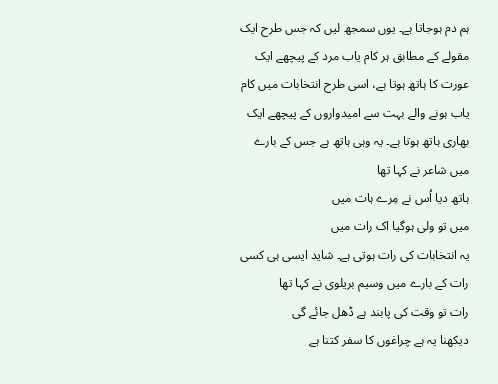ہم دم ہوجاتا ہے۔ یوں سمجھ لیں کہ جس طرح ایک مقولے کے مطابق ہر کام یاب مرد کے پیچھے ایک عورت کا ہاتھ ہوتا ہے، اسی طرح انتخابات میں کام یاب ہونے والے بہت سے امیدواروں کے پیچھے ایک بھاری ہاتھ ہوتا ہے۔ یہ وہی ہاتھ ہے جس کے بارے میں شاعر نے کہا تھا
ہاتھ دیا اُس نے مِرے ہات میں
میں تو ولی ہوگیا اک رات میں
یہ انتخابات کی رات ہوتی ہے۔ شاید ایسی ہی کسی رات کے بارے میں وسیم بریلوی نے کہا تھا
رات تو وقت کی پابند ہے ڈھل جائے گی
دیکھنا یہ ہے چراغوں کا سفر کتنا ہے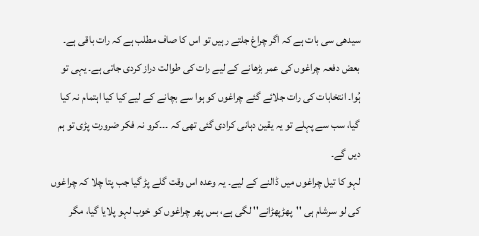سیدھی سی بات ہے کہ اگر چراغ جلتے رہیں تو اس کا صاف مطلب ہے کہ رات باقی ہے۔ بعض دفعہ چراغوں کی عمر بڑھانے کے لیے رات کی طوالت دراز کردی جاتی ہے۔ یہی تو ہُوا۔ انتخابات کی رات جلائے گئے چراغوں کو ہوا سے بچانے کے لیے کیا کیا اہتمام نہ کیا گیا، سب سے پہلے تو یہ یقین دہانی کرادی گئی تھی کہ ۔۔۔کرو نہ فکر ضرورت پڑی تو ہم دیں گے۔
لہو کا تیل چراغوں میں ڈالنے کے لیے۔ یہ وعدہ اس وقت گلے پڑ گیا جب پتا چلا کہ چراغوں کی لو سرشام ہی ''پھڑپھڑانے'' لگی ہے، بس پھر چراغوں کو خوب لہو پلایا گیا، مگر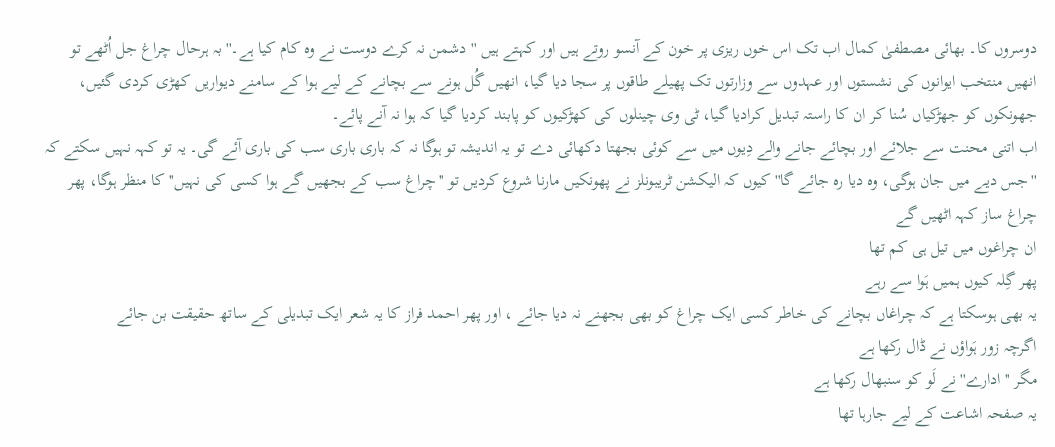دوسروں کا۔ بھائی مصطفیٰ کمال اب تک اس خوں ریزی پر خون کے آنسو روتے ہیں اور کہتے ہیں ''دشمن نہ کرے دوست نے وہ کام کیا ہے۔'' بہ ہرحال چراغ جل اُٹھے تو انھیں منتخب ایوانوں کی نشستوں اور عہدوں سے وزارتوں تک پھیلے طاقوں پر سجا دیا گیا، انھیں گُل ہونے سے بچانے کے لیے ہوا کے سامنے دیواریں کھڑی کردی گئیں، جھونکوں کو جھڑکیاں سُنا کر ان کا راستہ تبدیل کرادیا گیا، ٹی وی چینلوں کی کھڑکیوں کو پابند کردیا گیا کہ ہوا نہ آنے پائے۔
اب اتنی محنت سے جلائے اور بچائے جانے والے دِیوں میں سے کوئی بجھتا دکھائی دے تو یہ اندیشہ تو ہوگا نہ کہ باری باری سب کی باری آئے گی۔ یہ تو کہہ نہیں سکتے کہ ''جس دیے میں جان ہوگی، وہ دیا رہ جائے گا'' کیوں کہ الیکشن ٹریبونلز نے پھونکیں مارنا شروع کردیں تو ''چراغ سب کے بجھیں گے ہوا کسی کی نہیں'' کا منظر ہوگا، پھر چراغ ساز کہہ اٹھیں گے
ان چراغوں میں تیل ہی کم تھا
پھر گِلہ کیوں ہمیں ہَوا سے رہے
یہ بھی ہوسکتا ہے کہ چراغاں بچانے کی خاطر کسی ایک چراغ کو بھی بجھنے نہ دیا جائے ، اور پھر احمد فراز کا یہ شعر ایک تبدیلی کے ساتھ حقیقت بن جائے
اگرچہ زور ہَواؤں نے ڈال رکھا ہے
مگر ''ادارے'' نے لَو کو سنبھال رکھا ہے
یہ صفحہ اشاعت کے لیے جارہا تھا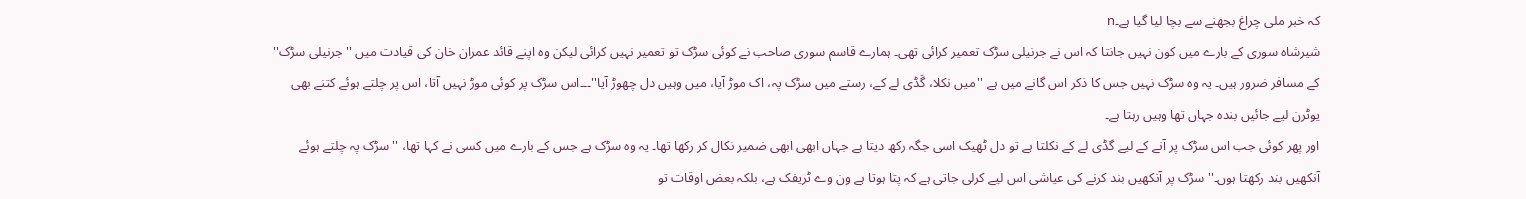کہ خبر ملی چراغ بجھنے سے بچا لیا گیا ہے۔n
شیرشاہ سوری کے بارے میں کون نہیں جانتا کہ اس نے جرنیلی سڑک تعمیر کرائی تھی۔ ہمارے قاسم سوری صاحب نے کوئی سڑک تو تعمیر نہیں کرائی لیکن وہ اپنے قائد عمران خان کی قیادت میں ''جرنیلی سڑک'' کے مسافر ضرور ہیں۔ یہ وہ سڑک نہیں جس کا ذکر اس گانے میں ہے ''میں نکلا، گَڈی لے کے، رستے میں سڑک پہ، اک موڑ آیا، میں وہیں دل چھوڑ آیا''۔۔۔اس سڑک پر کوئی موڑ نہیں آتا، اس پر چلتے ہوئے کتنے بھی یوٹرن لیے جائیں بندہ جہاں تھا وہیں رہتا ہے۔
اور پھر کوئی جب اس سڑک پر آنے کے لیے گڈی لے کے نکلتا ہے تو دل ٹھیک اسی جگہ رکھ دیتا ہے جہاں ابھی ابھی ضمیر نکال کر رکھا تھا۔ یہ وہ سڑک ہے جس کے بارے میں کسی نے کہا تھا، ''سڑک پہ چلتے ہوئے آنکھیں بند رکھتا ہوں۔'' سڑک پر آنکھیں بند کرنے کی عیاشی اس لیے کرلی جاتی ہے کہ پتا ہوتا ہے ون وے ٹریفک ہے، بلکہ بعض اوقات تو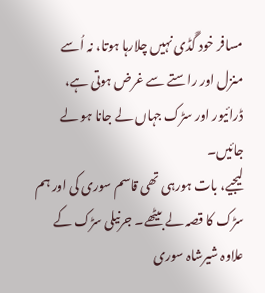مسافر خود گَڈی نہیں چلارہا ہوتا، نہ اُسے منزل اور راستے سے غرض ہوتی ہے، ڈرائیور اور سڑک جہاں لے جانا ہو لے جائیں۔
لیجیے، بات ہورہی تھی قاسم سوری کی اور ہم سڑک کا قصہ لے بیٹھے۔ جرنیلی سڑک کے علاوہ شیرشاہ سوری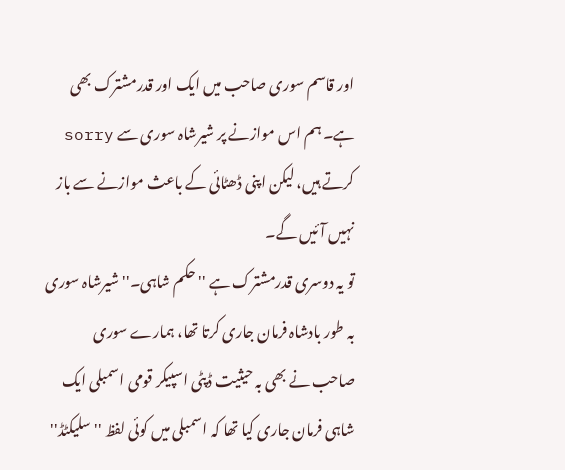اور قاسم سوری صاحب میں ایک اور قدرمشترک بھی ہے۔ ہم اس موازنے پر شیرشاہ سوری سے sorry کرتے ہیں، لیکن اپنی ڈھٹائی کے باعث موازنے سے باز نہیں آئیں گے۔
تو یہ دوسری قدرمشترک ہے ''حکم شاہی۔'' شیرشاہ سوری بہ طور بادشاہ فرمان جاری کرتا تھا، ہمارے سوری صاحب نے بھی بہ حیثیت ڈپٹی اسپیکر قومی اسمبلی ایک شاہی فرمان جاری کیا تھا کہ اسمبلی میں کوئی لفظ ''سلیکٹڈ''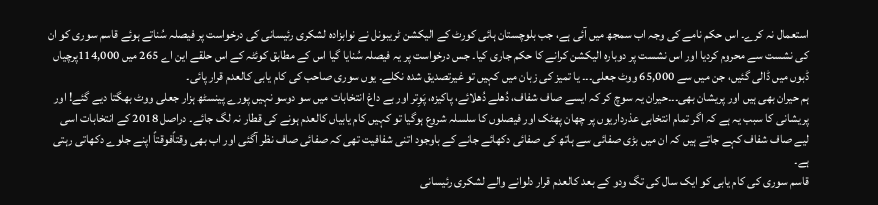استعمال نہ کرے۔ اس حکم نامے کی وجہ اب سمجھ میں آئی ہے، جب بلوچستان ہائی کورٹ کے الیکشن ٹریبونل نے نوابزادہ لشکری رئیسانی کی درخواست پر فیصلہ سُناتے ہوئے قاسم سوری کو ان کی نشست سے محروم کردیا اور اس نشست پر دوبارہ الیکشن کرانے کا حکم جاری کیا۔ جس درخواست پر یہ فیصلہ سُنایا گیا اس کے مطابق کوئٹہ کے اس حلقے این اے 265 میں 114,000پرچیاں ڈبوں میں ڈالی گئیں، جن میں سے 65,000 ووٹ جعلی۔۔۔ یا تمیز کی زبان میں کہیں تو غیرتصدیق شدہ نکلے۔ یوں سوری صاحب کی کام یابی کالعدم قرار پائی۔
ہم حیران بھی ہیں اور پریشان بھی۔۔۔حیران یہ سوچ کر کہ ایسے صاف شفاف، دُھلے دُھلائے، پاکیزہ، پَوِتر اور بے داغ انتخابات میں سو دوسو نہیں پورے پینسٹھ ہزار جعلی ووٹ بھگتا دیے گئے! اور پریشانی کا سبب یہ ہے کہ اگر تمام انتخابی عذرداریوں پر چھان پھٹک اور فیصلوں کا سلسلہ شروع ہوگیا تو کہیں کام یابیاں کالعدم ہونے کی قطار نہ لگ جائے۔ دراصل 2018 کے انتخابات اسی لیے صاف شفاف کہے جاتے ہیں کہ ان میں بڑی صفائی سے ہاتھ کی صفائی دکھائے جانے کے باوجود اتنی شفافیت تھی کہ صفائی صاف نظر آگئی اور اب بھی وقتاًفوقتاً اپنے جلوے دکھاتی رہتی ہے۔
قاسم سوری کی کام یابی کو ایک سال کی تگ ودو کے بعد کالعدم قرار دلوانے والے لشکری رئیسانی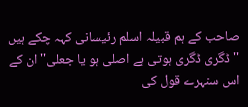صاحب کے ہم قبیلہ اسلم رئیسانی کہہ چکے ہیں ''ڈگری ڈگری ہوتی ہے اصلی ہو یا جعلی'' ان کے اس سنہرے قول کی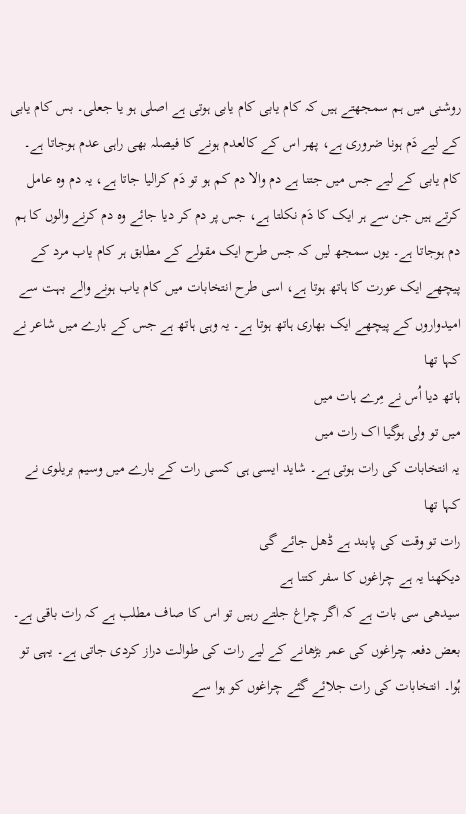روشنی میں ہم سمجھتے ہیں کہ کام یابی کام یابی ہوتی ہے اصلی ہو یا جعلی۔ بس کام یابی کے لیے دَم ہونا ضروری ہے، پھر اس کے کالعدم ہونے کا فیصلہ بھی راہی عدم ہوجاتا ہے۔
کام یابی کے لیے جس میں جتنا ہے دم والا دم کم ہو تو دَم کرالیا جاتا ہے، یہ دم وہ عامل کرتے ہیں جن سے ہر ایک کا دَم نکلتا ہے، جس پر دم کر دیا جائے وہ دم کرنے والوں کا ہم دم ہوجاتا ہے۔ یوں سمجھ لیں کہ جس طرح ایک مقولے کے مطابق ہر کام یاب مرد کے پیچھے ایک عورت کا ہاتھ ہوتا ہے، اسی طرح انتخابات میں کام یاب ہونے والے بہت سے امیدواروں کے پیچھے ایک بھاری ہاتھ ہوتا ہے۔ یہ وہی ہاتھ ہے جس کے بارے میں شاعر نے کہا تھا
ہاتھ دیا اُس نے مِرے ہات میں
میں تو ولی ہوگیا اک رات میں
یہ انتخابات کی رات ہوتی ہے۔ شاید ایسی ہی کسی رات کے بارے میں وسیم بریلوی نے کہا تھا
رات تو وقت کی پابند ہے ڈھل جائے گی
دیکھنا یہ ہے چراغوں کا سفر کتنا ہے
سیدھی سی بات ہے کہ اگر چراغ جلتے رہیں تو اس کا صاف مطلب ہے کہ رات باقی ہے۔ بعض دفعہ چراغوں کی عمر بڑھانے کے لیے رات کی طوالت دراز کردی جاتی ہے۔ یہی تو ہُوا۔ انتخابات کی رات جلائے گئے چراغوں کو ہوا سے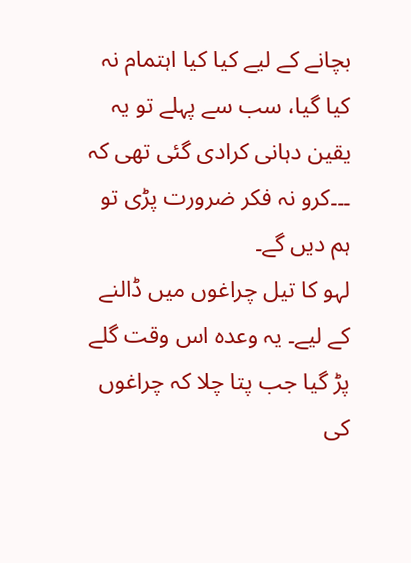بچانے کے لیے کیا کیا اہتمام نہ کیا گیا، سب سے پہلے تو یہ یقین دہانی کرادی گئی تھی کہ ۔۔۔کرو نہ فکر ضرورت پڑی تو ہم دیں گے۔
لہو کا تیل چراغوں میں ڈالنے کے لیے۔ یہ وعدہ اس وقت گلے پڑ گیا جب پتا چلا کہ چراغوں کی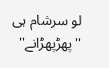لو سرشام ہی ''پھڑپھڑانے''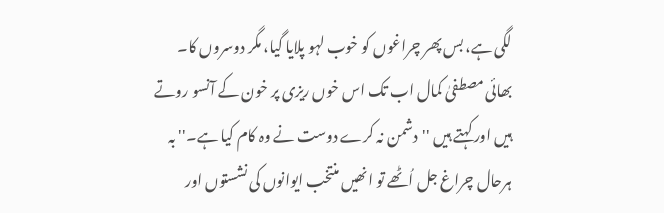لگی ہے، بس پھر چراغوں کو خوب لہو پلایا گیا، مگر دوسروں کا۔ بھائی مصطفیٰ کمال اب تک اس خوں ریزی پر خون کے آنسو روتے ہیں اور کہتے ہیں ''دشمن نہ کرے دوست نے وہ کام کیا ہے۔'' بہ ہرحال چراغ جل اُٹھے تو انھیں منتخب ایوانوں کی نشستوں اور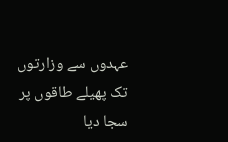عہدوں سے وزارتوں تک پھیلے طاقوں پر سجا دیا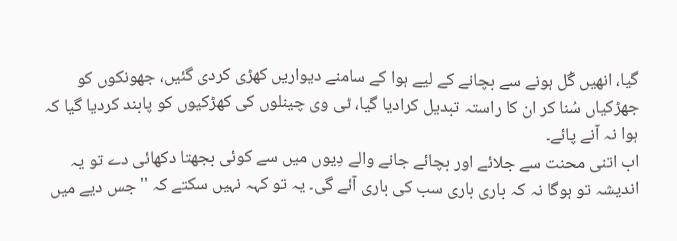گیا، انھیں گُل ہونے سے بچانے کے لیے ہوا کے سامنے دیواریں کھڑی کردی گئیں، جھونکوں کو جھڑکیاں سُنا کر ان کا راستہ تبدیل کرادیا گیا، ٹی وی چینلوں کی کھڑکیوں کو پابند کردیا گیا کہ ہوا نہ آنے پائے۔
اب اتنی محنت سے جلائے اور بچائے جانے والے دِیوں میں سے کوئی بجھتا دکھائی دے تو یہ اندیشہ تو ہوگا نہ کہ باری باری سب کی باری آئے گی۔ یہ تو کہہ نہیں سکتے کہ ''جس دیے میں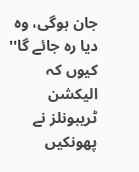جان ہوگی، وہ دیا رہ جائے گا'' کیوں کہ الیکشن ٹریبونلز نے پھونکیں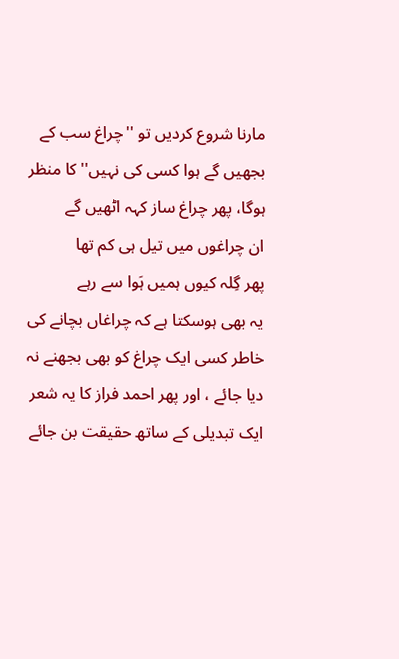مارنا شروع کردیں تو ''چراغ سب کے بجھیں گے ہوا کسی کی نہیں'' کا منظر ہوگا، پھر چراغ ساز کہہ اٹھیں گے
ان چراغوں میں تیل ہی کم تھا
پھر گِلہ کیوں ہمیں ہَوا سے رہے
یہ بھی ہوسکتا ہے کہ چراغاں بچانے کی خاطر کسی ایک چراغ کو بھی بجھنے نہ دیا جائے ، اور پھر احمد فراز کا یہ شعر ایک تبدیلی کے ساتھ حقیقت بن جائے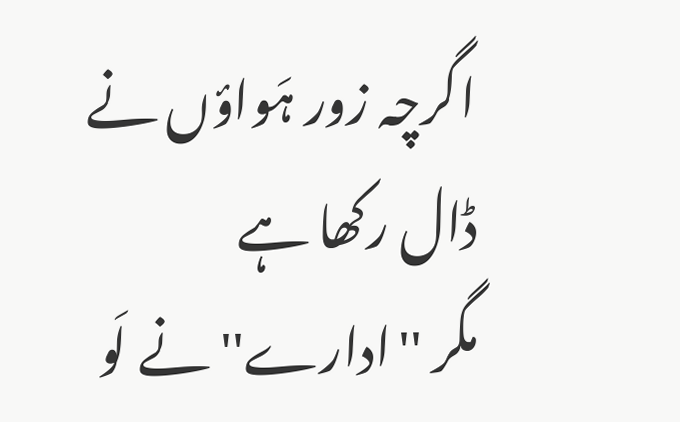اگرچہ زور ہَواؤں نے ڈال رکھا ہے
مگر ''ادارے'' نے لَو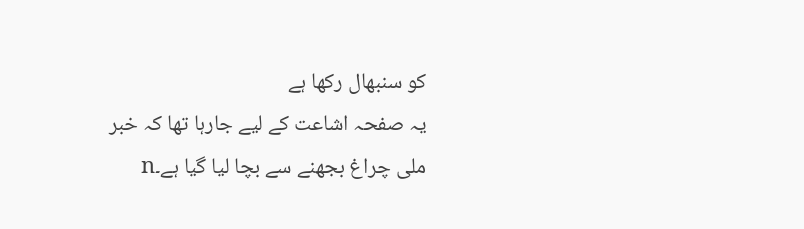کو سنبھال رکھا ہے
یہ صفحہ اشاعت کے لیے جارہا تھا کہ خبر ملی چراغ بجھنے سے بچا لیا گیا ہے۔n